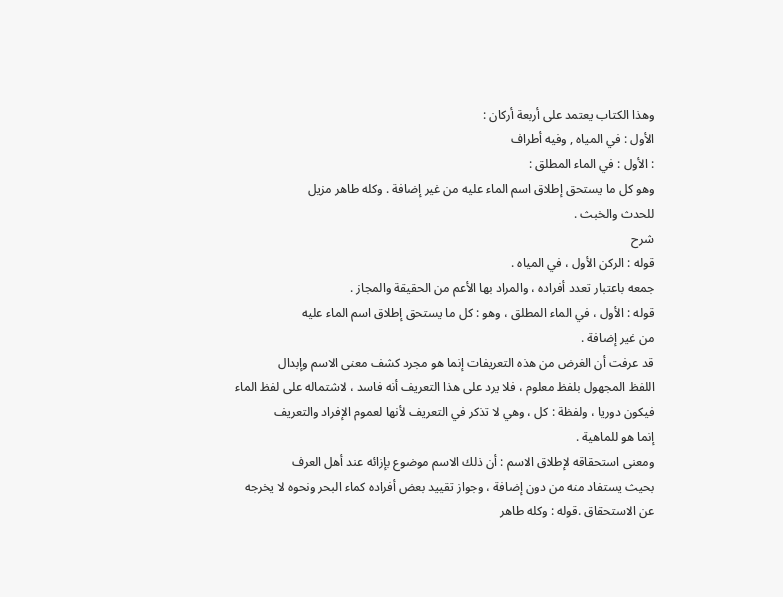وهذا الكتاب يعتمد على أربعة أركان :
الأول : في المياه , وفيه أطراف
: الأول : في الماء المطلق :
وهو كل ما يستحق إطلاق اسم الماء عليه من غير إضافة . وكله طاهر مزيل
للحدث والخبث .
شرح
قوله : الركن الأول ، في المياه .
جمعه باعتبار تعدد أفراده ، والمراد بها الأعم من الحقيقة والمجاز .
قوله : الأول ، في الماء المطلق ، وهو : كل ما يستحق إطلاق اسم الماء عليه
من غير إضافة .
قد عرفت أن الغرض من هذه التعريفات إنما هو مجرد كشف معنى الاسم وإبدال
اللفظ المجهول بلفظ معلوم ، فلا يرد على هذا التعريف أنه فاسد ، لاشتماله على لفظ الماء
فيكون دوريا ، ولفظة : كل ، وهي لا تذكر في التعريف لأنها لعموم الإفراد والتعريف
إنما هو للماهية .
ومعنى استحقاقه لإطلاق الاسم : أن ذلك الاسم موضوع بإزائه عند أهل العرف
بحيث يستفاد منه من دون إضافة ، وجواز تقييد بعض أفراده كماء البحر ونحوه لا يخرجه
عن الاستحقاق .قوله : وكله طاهر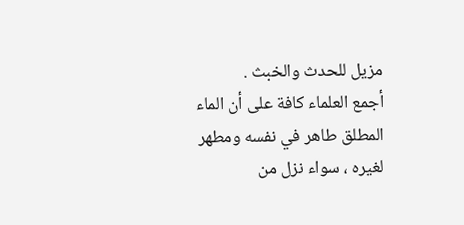مزيل للحدث والخبث .
أجمع العلماء كافة على أن الماء المطلق طاهر في نفسه ومطهر لغيره ، سواء نزل من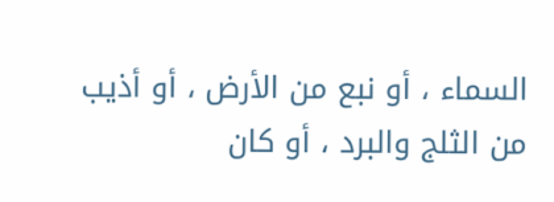السماء ، أو نبع من الأرض ، أو أذيب من الثلج والبرد ، أو كان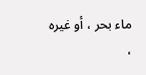ماء بحر ، أو غيره ،